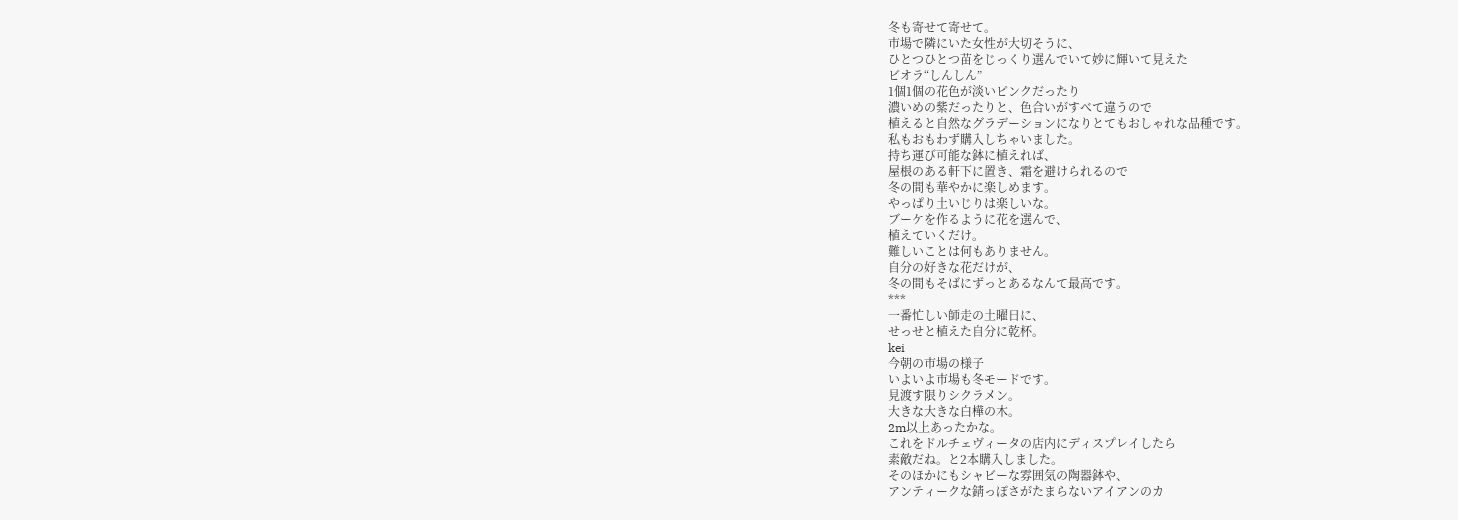冬も寄せて寄せて。
市場で隣にいた女性が大切そうに、
ひとつひとつ苗をじっくり選んでいて妙に輝いて見えた
ビオラ“しんしん”
1個1個の花色が淡いピンクだったり
濃いめの紫だったりと、色合いがすべて違うので
植えると自然なグラデーションになりとてもおしゃれな品種です。
私もおもわず購入しちゃいました。
持ち運び可能な鉢に植えれば、
屋根のある軒下に置き、霜を避けられるので
冬の間も華やかに楽しめます。
やっぱり土いじりは楽しいな。
ブーケを作るように花を選んで、
植えていくだけ。
難しいことは何もありません。
自分の好きな花だけが、
冬の間もそばにずっとあるなんて最高です。
***
一番忙しい師走の土曜日に、
せっせと植えた自分に乾杯。
kei
今朝の市場の様子
いよいよ市場も冬モードです。
見渡す限りシクラメン。
大きな大きな白樺の木。
2m以上あったかな。
これをドルチェヴィータの店内にディスプレイしたら
素敵だね。と2本購入しました。
そのほかにもシャビーな雰囲気の陶器鉢や、
アンティークな錆っぽさがたまらないアイアンのカ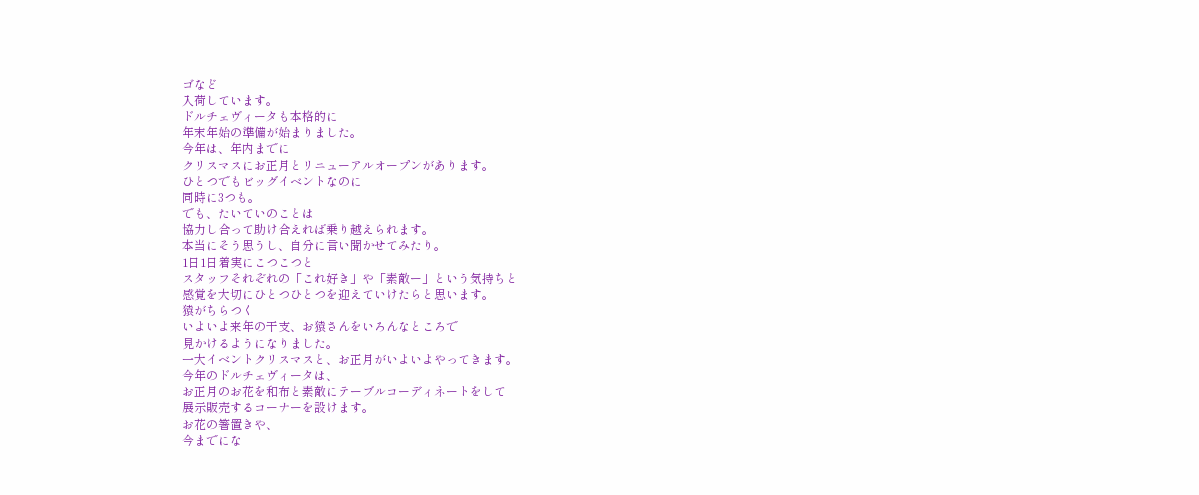ゴなど
入荷しています。
ドルチェヴィータも本格的に
年末年始の準備が始まりました。
今年は、年内までに
クリスマスにお正月とリニューアルオープンがあります。
ひとつでもビッグイベントなのに
同時に3つも。
でも、たいていのことは
協力し合って助け合えれば乗り越えられます。
本当にそう思うし、自分に言い聞かせてみたり。
1日1日着実にこつこつと
スタッフそれぞれの「これ好き」や「素敵ー」という気持ちと
感覚を大切にひとつひとつを迎えていけたらと思います。
猿がちらつく
いよいよ来年の干支、お猿さんをいろんなところで
見かけるようになりました。
一大イベントクリスマスと、お正月がいよいよやってきます。
今年のドルチェヴィータは、
お正月のお花を和布と素敵にテーブルコーディネートをして
展示販売するコーナーを設けます。
お花の箸置きや、
今までにな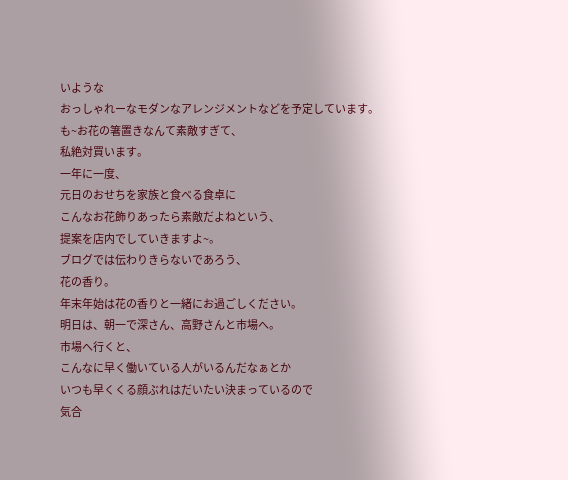いような
おっしゃれーなモダンなアレンジメントなどを予定しています。
も~お花の箸置きなんて素敵すぎて、
私絶対買います。
一年に一度、
元日のおせちを家族と食べる食卓に
こんなお花飾りあったら素敵だよねという、
提案を店内でしていきますよ~。
ブログでは伝わりきらないであろう、
花の香り。
年末年始は花の香りと一緒にお過ごしください。
明日は、朝一で深さん、高野さんと市場へ。
市場へ行くと、
こんなに早く働いている人がいるんだなぁとか
いつも早くくる顔ぶれはだいたい決まっているので
気合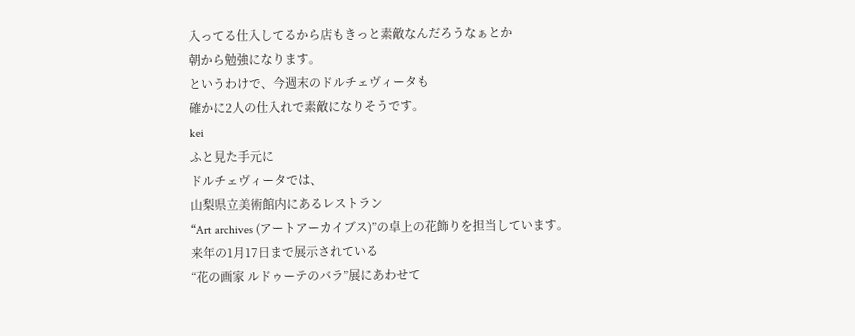入ってる仕入してるから店もきっと素敵なんだろうなぁとか
朝から勉強になります。
というわけで、今週末のドルチェヴィータも
確かに2人の仕入れで素敵になりそうです。
kei
ふと見た手元に
ドルチェヴィータでは、
山梨県立美術館内にあるレストラン
“Art archives (アートアーカイブス)”の卓上の花飾りを担当しています。
来年の1月17日まで展示されている
“花の画家 ルドゥーテのバラ”展にあわせて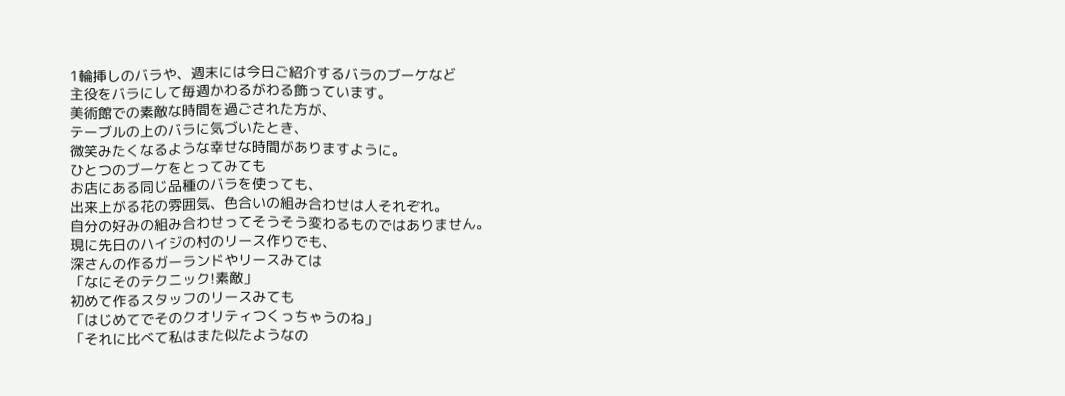1輪挿しのバラや、週末には今日ご紹介するバラのブーケなど
主役をバラにして毎週かわるがわる飾っています。
美術館での素敵な時間を過ごされた方が、
テーブルの上のバラに気づいたとき、
微笑みたくなるような幸せな時間がありますように。
ひとつのブーケをとってみても
お店にある同じ品種のバラを使っても、
出来上がる花の雰囲気、色合いの組み合わせは人それぞれ。
自分の好みの組み合わせってそうそう変わるものではありません。
現に先日のハイジの村のリース作りでも、
深さんの作るガーランドやリースみては
「なにそのテクニック!素敵」
初めて作るスタッフのリースみても
「はじめてでそのクオリティつくっちゃうのね」
「それに比べて私はまた似たようなの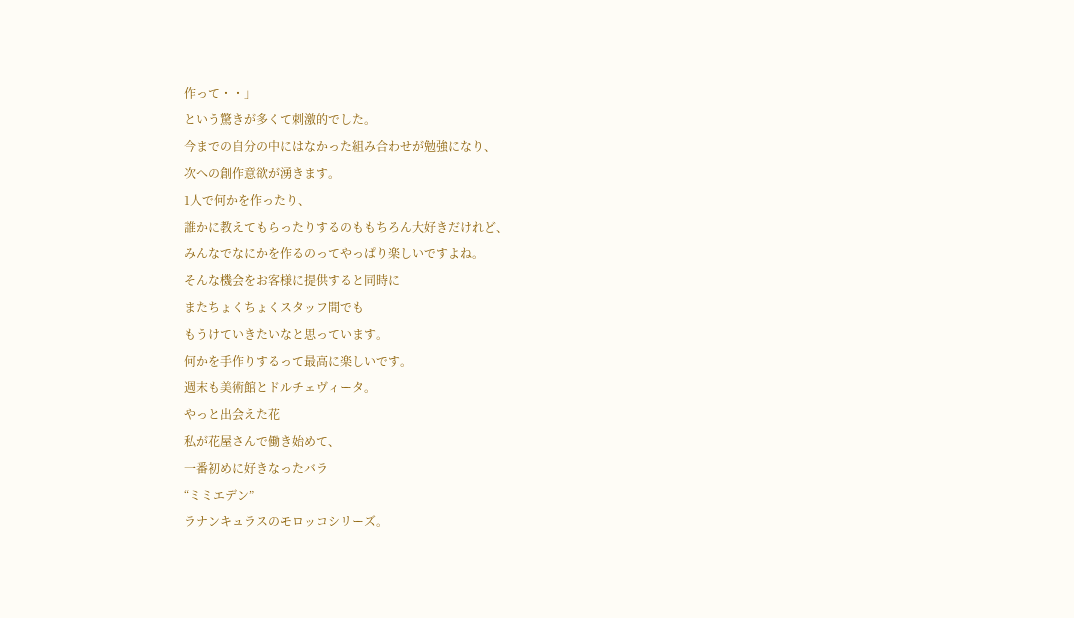作って・・」
という驚きが多くて刺激的でした。
今までの自分の中にはなかった組み合わせが勉強になり、
次への創作意欲が湧きます。
1人で何かを作ったり、
誰かに教えてもらったりするのももちろん大好きだけれど、
みんなでなにかを作るのってやっぱり楽しいですよね。
そんな機会をお客様に提供すると同時に
またちょくちょくスタッフ間でも
もうけていきたいなと思っています。
何かを手作りするって最高に楽しいです。
週末も美術館とドルチェヴィータ。
やっと出会えた花
私が花屋さんで働き始めて、
一番初めに好きなったバラ
“ミミエデン”
ラナンキュラスのモロッコシリーズ。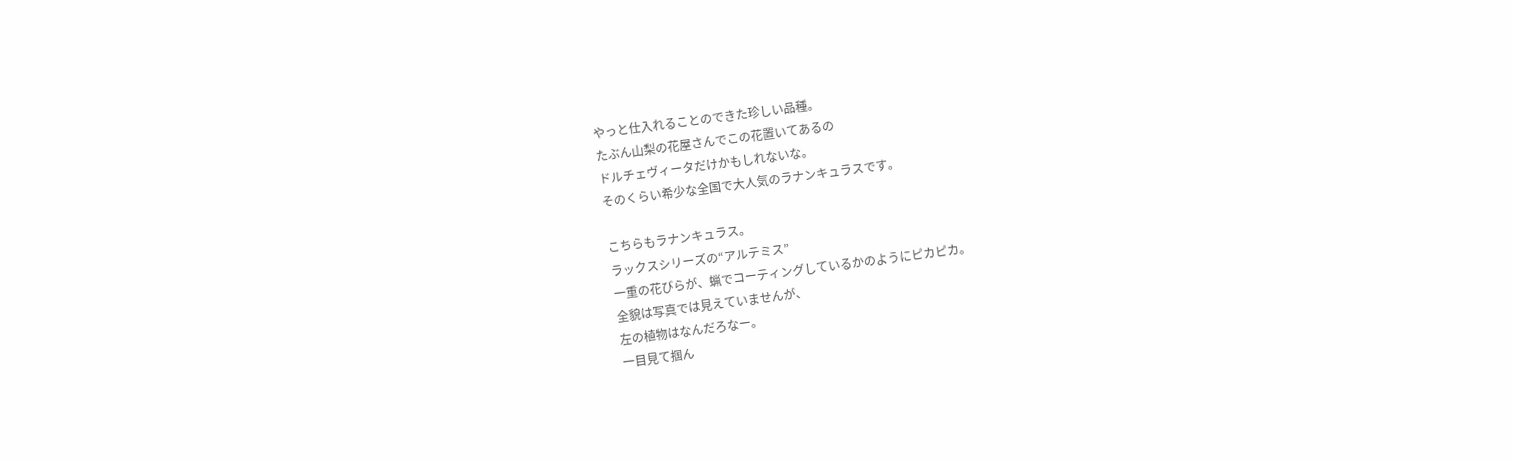やっと仕入れることのできた珍しい品種。
たぶん山梨の花屋さんでこの花置いてあるの
ドルチェヴィータだけかもしれないな。
そのくらい希少な全国で大人気のラナンキュラスです。

こちらもラナンキュラス。
ラックスシリーズの“アルテミス”
一重の花びらが、蝋でコーティングしているかのようにピカピカ。
全貌は写真では見えていませんが、
左の植物はなんだろなー。
一目見て掴ん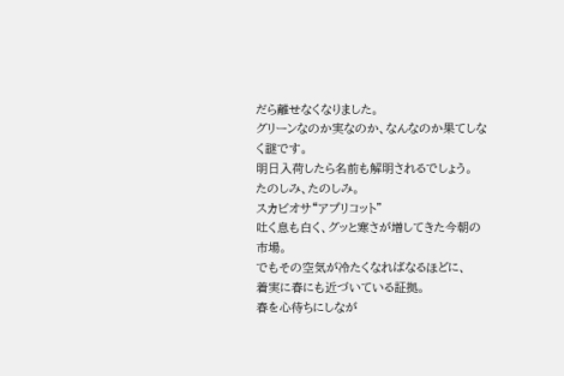だら離せなくなりました。
グリーンなのか実なのか、なんなのか果てしなく謎です。
明日入荷したら名前も解明されるでしょう。
たのしみ、たのしみ。
スカビオサ“アプリコット”
吐く息も白く、グッと寒さが増してきた今朝の市場。
でもその空気が冷たくなればなるほどに、
着実に春にも近づいている証拠。
春を心待ちにしなが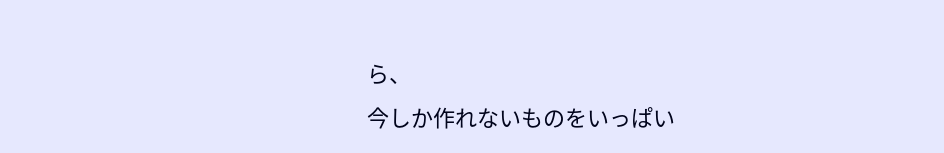ら、
今しか作れないものをいっぱい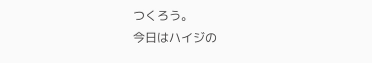つくろう。
今日はハイジの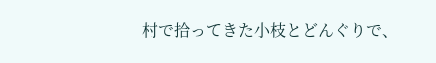村で拾ってきた小枝とどんぐりで、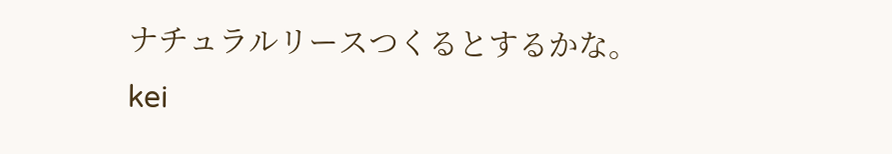ナチュラルリースつくるとするかな。
kei